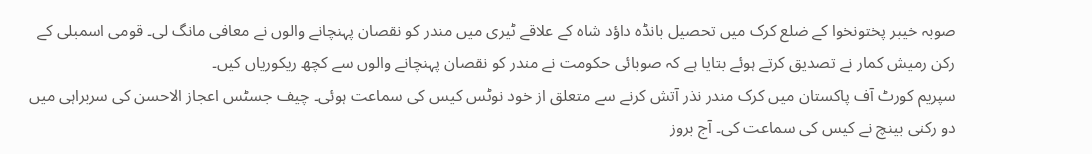صوبہ خیبر پختونخوا کے ضلع کرک میں تحصیل بانڈہ داؤد شاہ کے علاقے ٹیری میں مندر کو نقصان پہنچانے والوں نے معافی مانگ لی۔ قومی اسمبلی کے رکن رمیش کمار نے تصدیق کرتے ہوئے بتایا ہے کہ صوبائی حکومت نے مندر کو نقصان پہنچانے والوں سے کچھ ریکوریاں کیں۔
سپریم کورٹ آف پاکستان میں کرک مندر نذر آتش کرنے سے متعلق از خود نوٹس کیس کی سماعت ہوئی۔ چیف جسٹس اعجاز الاحسن کی سربراہی میں دو رکنی بینچ نے کیس کی سماعت کی۔ آج بروز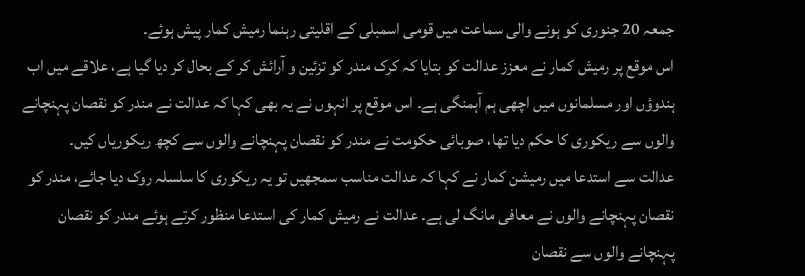جمعہ 20 جنوری کو ہونے والی سماعت میں قومی اسمبلی کے اقلیتی رہنما رمیش کمار پیش ہوئے۔
اس موقع پر رمیش کمار نے معزز عدالت کو بتایا کہ کرک مندر کو تزئين و آرائش کر کے بحال کر ديا گيا ہے، علاقے میں اب ہندوؤں اور مسلمانوں میں اچھی ہم آہمنگی ہے۔ اس موقع پر انہوں نے یہ بھی کہا کہ عدالت نے مندر کو نقصان پہنچانے والوں سے ریکوری کا حکم دیا تھا، صوبائی حکومت نے مندر کو نقصان پہنچانے والوں سے کچھ ریکوریاں کیں۔
عدالت سے استدعا میں رمیشن کمار نے کہا کہ عدالت مناسب سمجھیں تو یہ ریکوری کا سلسلہ روک دیا جائے، مندر کو نقصان پہنچانے والوں نے معافی مانگ لی ہے۔ عدالت نے رمیش کمار کی استدعا منظور کرتے ہوئے مندر کو نقصان پہنچانے والوں سے نقصان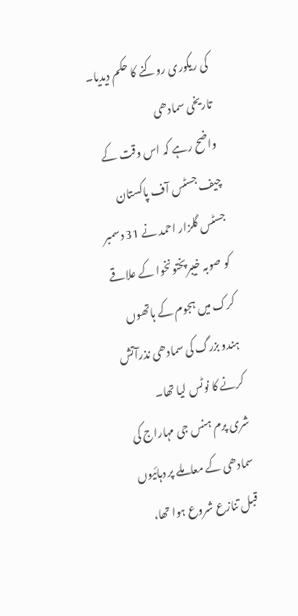کی ریکوری روکنے کا حکم دیدیا۔
تاریخی سمادھی
واضح رہے کہ اس وقت کے چیف جسٹس آف پاکستان جسٹس گلزار احمد نے 31 دسمبر کو صوبہ خیبرپختونخوا کے علاقے کرک میں ہجوم کے ہاتھوں ہندو بزرگ کی سمادھی نذرآتش کرنے کا نوٹس لیا تھا۔
شری پرم ہنس جی مہاراج کی سمادھی کے معاملے پر دہائیوں قبل تنازع شروع ہوا تھا،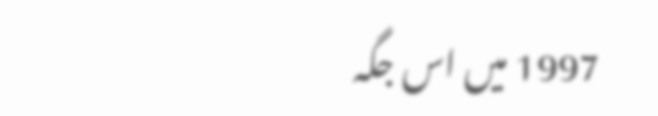1997 میں اس جگہ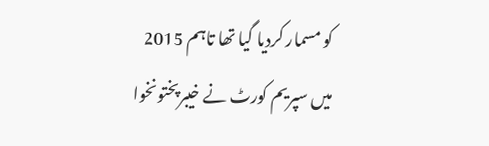کو مسمار کردیا گیا تھا تاہم 2015 میں سپریم کورٹ نے خیبرپختونخوا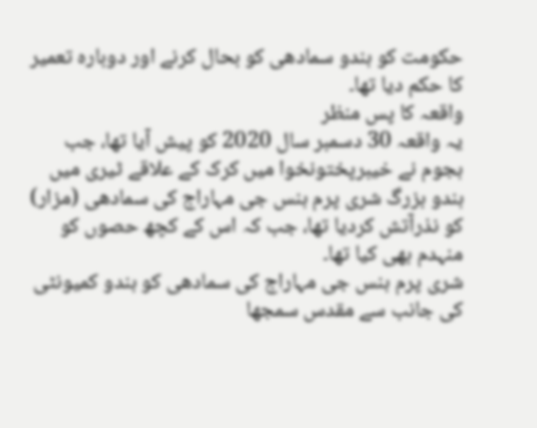حکومت کو ہندو سمادھی کو بحال کرنے اور دوبارہ تعمیر کا حکم دیا تھا۔
واقعہ کا پس منظر
یہ واقعہ 30 دسمبر سال 2020 کو پیش آیا تھا، جب ہجوم نے خیبرپختونخوا میں کرک کے علاقے ٹیری میں ہندو بزرگ شری پرم ہنس جی مہاراج کی سمادھی (مزار) کو نذرآتش کردیا تھا، جب کہ اس کے کچھ حصوں کو منہدم بھی کیا تھا۔
شری پرم ہنس جی مہاراج کی سمادھی کو ہندو کمیونٹی کی جانب سے مقدس سمجھا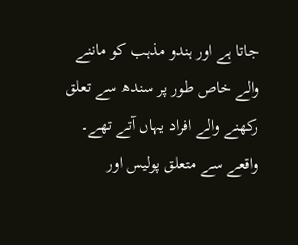جاتا ہے اور ہندو مذہب کو ماننے والے خاص طور پر سندھ سے تعلق رکھنے والے افراد یہاں آتے تھے۔
واقعے سے متعلق پولیس اور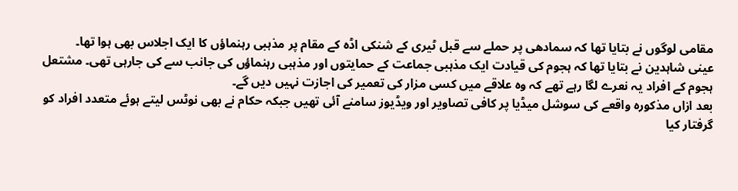مقامی لوگوں نے بتایا تھا کہ سمادھی پر حملے سے قبل ٹیری کے شنکی اڈہ کے مقام پر مذہبی رہنماؤں کا ایک اجلاس بھی ہوا تھا۔
عینی شاہدین نے بتایا تھا کہ ہجوم کی قیادت ایک مذہبی جماعت کے حمایتوں اور مذہبی رہنماؤں کی جانب سے کی جارہی تھی۔ مشتعل ہجوم کے افراد یہ نعرے لگا رہے تھے کہ وہ علاقے میں کسی مزار کی تعمیر کی اجازت نہیں دیں گے۔
بعد ازاں مذکورہ واقعے کی سوشل میڈیا پر کافی تصاویر اور ویڈیوز سامنے آئی تھیں جبکہ حکام نے بھی نوٹس لیتے ہوئے متعدد افراد کو گرفتار کیا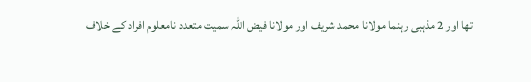تھا اور 2 مذہبی رہنما مولانا محمد شریف اور مولانا فیض اللہ سمیت متعدد نامعلوم افراد کے خلاف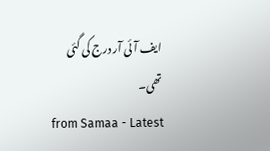ایف آئی آر درج کی گئی تھی۔
from Samaa - Latest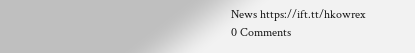News https://ift.tt/hkowrex
0 Comments